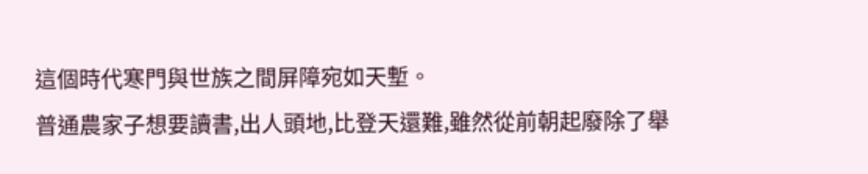這個時代寒門與世族之間屏障宛如天塹。
普通農家子想要讀書,出人頭地,比登天還難,雖然從前朝起廢除了舉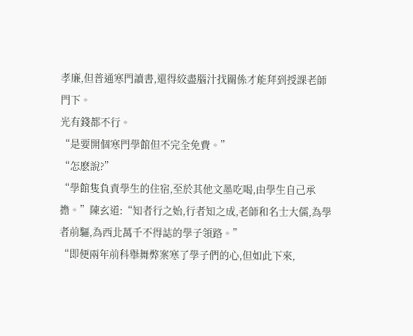孝廉,但普通寒門讀書,還得絞盡腦汁找關係才能拜到授課老師門下。
光有錢都不行。
“是要開個寒門學館但不完全免費。”
“怎麽說?”
“學館隻負責學生的住宿,至於其他文墨吃喝,由學生自己承擔。”陳玄道:“知者行之始,行者知之成,老師和名士大儒,為學者前驅,為西北萬千不得誌的學子領路。”
“即便兩年前科舉舞弊案寒了學子們的心,但如此下來,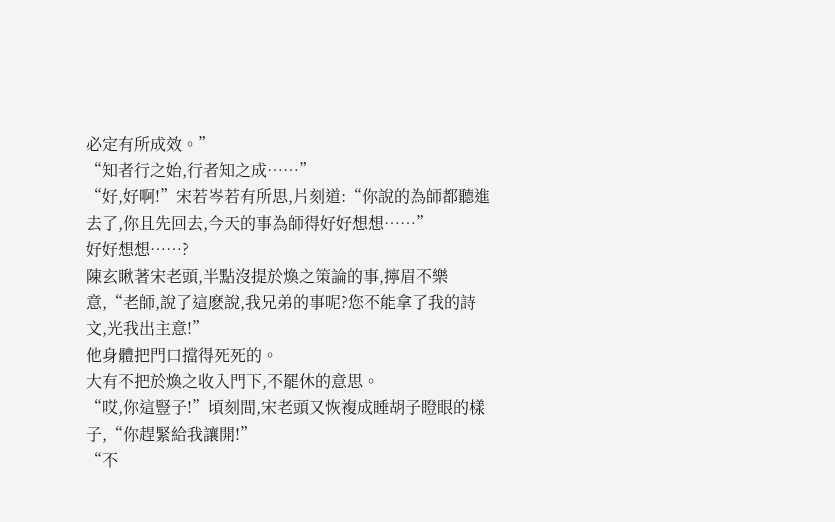必定有所成效。”
“知者行之始,行者知之成……”
“好,好啊!”宋若岑若有所思,片刻道:“你說的為師都聽進去了,你且先回去,今天的事為師得好好想想……”
好好想想……?
陳玄瞅著宋老頭,半點沒提於煥之策論的事,擰眉不樂意,“老師,說了這麽說,我兄弟的事呢?您不能拿了我的詩文,光我出主意!”
他身體把門口擋得死死的。
大有不把於煥之收入門下,不罷休的意思。
“哎,你這豎子!”頃刻間,宋老頭又恢複成睡胡子瞪眼的樣子,“你趕緊給我讓開!”
“不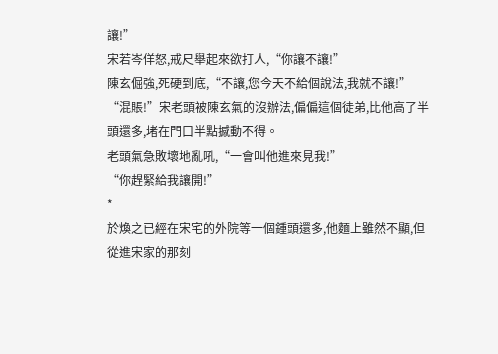讓!”
宋若岑佯怒,戒尺舉起來欲打人,“你讓不讓!”
陳玄倔強,死硬到底,“不讓,您今天不給個說法,我就不讓!”
“混賬!”宋老頭被陳玄氣的沒辦法,偏偏這個徒弟,比他高了半頭還多,堵在門口半點撼動不得。
老頭氣急敗壞地亂吼,“一會叫他進來見我!”
“你趕緊給我讓開!”
*
於煥之已經在宋宅的外院等一個鍾頭還多,他麵上雖然不顯,但從進宋家的那刻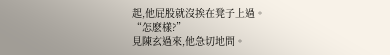起,他屁股就沒挨在凳子上過。
“怎麽樣?”
見陳玄過來,他急切地問。